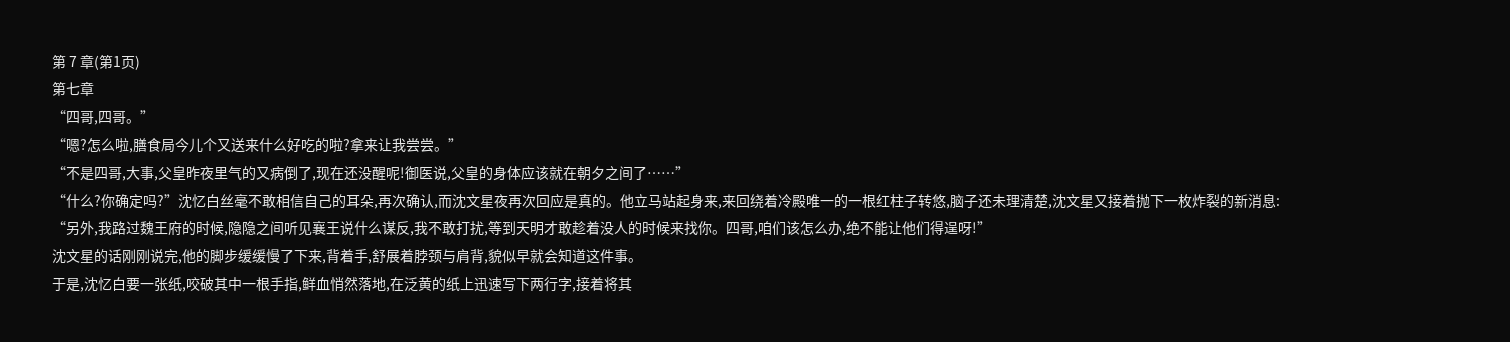第 7 章(第1页)
第七章
“四哥,四哥。”
“嗯?怎么啦,膳食局今儿个又送来什么好吃的啦?拿来让我尝尝。”
“不是四哥,大事,父皇昨夜里气的又病倒了,现在还没醒呢!御医说,父皇的身体应该就在朝夕之间了……”
“什么?你确定吗?”沈忆白丝毫不敢相信自己的耳朵,再次确认,而沈文星夜再次回应是真的。他立马站起身来,来回绕着冷殿唯一的一根红柱子转悠,脑子还未理清楚,沈文星又接着抛下一枚炸裂的新消息:
“另外,我路过魏王府的时候,隐隐之间听见襄王说什么谋反,我不敢打扰,等到天明才敢趁着没人的时候来找你。四哥,咱们该怎么办,绝不能让他们得逞呀!”
沈文星的话刚刚说完,他的脚步缓缓慢了下来,背着手,舒展着脖颈与肩背,貌似早就会知道这件事。
于是,沈忆白要一张纸,咬破其中一根手指,鲜血悄然落地,在泛黄的纸上迅速写下两行字,接着将其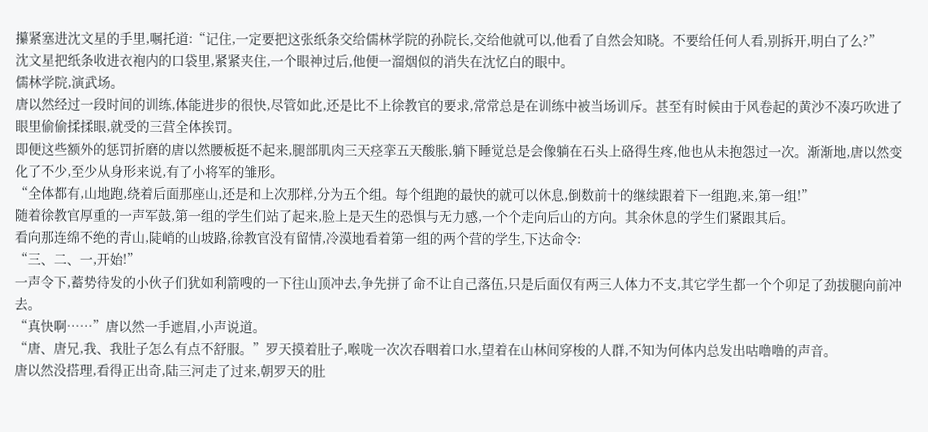攥紧塞进沈文星的手里,嘱托道:“记住,一定要把这张纸条交给儒林学院的孙院长,交给他就可以,他看了自然会知晓。不要给任何人看,别拆开,明白了么?”
沈文星把纸条收进衣袍内的口袋里,紧紧夹住,一个眼神过后,他便一溜烟似的消失在沈忆白的眼中。
儒林学院,演武场。
唐以然经过一段时间的训练,体能进步的很快,尽管如此,还是比不上徐教官的要求,常常总是在训练中被当场训斥。甚至有时候由于风卷起的黄沙不凑巧吹进了眼里偷偷揉揉眼,就受的三营全体挨罚。
即便这些额外的惩罚折磨的唐以然腰板挺不起来,腿部肌肉三天痉挛五天酸胀,躺下睡觉总是会像躺在石头上硌得生疼,他也从未抱怨过一次。渐渐地,唐以然变化了不少,至少从身形来说,有了小将军的雏形。
“全体都有,山地跑,绕着后面那座山,还是和上次那样,分为五个组。每个组跑的最快的就可以休息,倒数前十的继续跟着下一组跑,来,第一组!”
随着徐教官厚重的一声军鼓,第一组的学生们站了起来,脸上是天生的恐惧与无力感,一个个走向后山的方向。其余休息的学生们紧跟其后。
看向那连绵不绝的青山,陡峭的山坡路,徐教官没有留情,冷漠地看着第一组的两个营的学生,下达命令:
“三、二、一,开始!”
一声令下,蓄势待发的小伙子们犹如利箭嗖的一下往山顶冲去,争先拼了命不让自己落伍,只是后面仅有两三人体力不支,其它学生都一个个卯足了劲拔腿向前冲去。
“真快啊……”唐以然一手遮眉,小声说道。
“唐、唐兄,我、我肚子怎么有点不舒服。”罗天摸着肚子,喉咙一次次吞咽着口水,望着在山林间穿梭的人群,不知为何体内总发出咕噜噜的声音。
唐以然没搭理,看得正出奇,陆三河走了过来,朝罗天的肚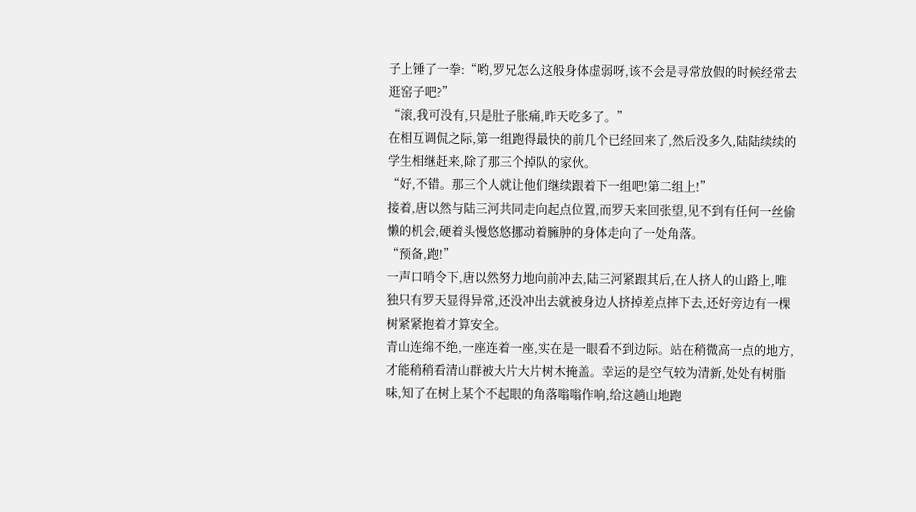子上锤了一拳:“哟,罗兄怎么这般身体虚弱呀,该不会是寻常放假的时候经常去逛窑子吧?”
“滚,我可没有,只是肚子胀痛,昨天吃多了。”
在相互调侃之际,第一组跑得最快的前几个已经回来了,然后没多久,陆陆续续的学生相继赶来,除了那三个掉队的家伙。
“好,不错。那三个人就让他们继续跟着下一组吧!第二组上!”
接着,唐以然与陆三河共同走向起点位置,而罗天来回张望,见不到有任何一丝偷懒的机会,硬着头慢悠悠挪动着臃肿的身体走向了一处角落。
“预备,跑!”
一声口哨令下,唐以然努力地向前冲去,陆三河紧跟其后,在人挤人的山路上,唯独只有罗天显得异常,还没冲出去就被身边人挤掉差点摔下去,还好旁边有一棵树紧紧抱着才算安全。
青山连绵不绝,一座连着一座,实在是一眼看不到边际。站在稍微高一点的地方,才能稍稍看清山群被大片大片树木掩盖。幸运的是空气较为清新,处处有树脂味,知了在树上某个不起眼的角落嗡嗡作响,给这趟山地跑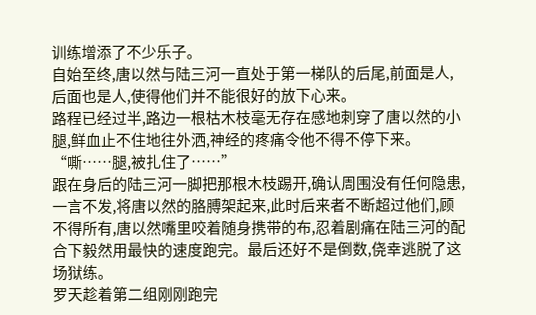训练增添了不少乐子。
自始至终,唐以然与陆三河一直处于第一梯队的后尾,前面是人,后面也是人,使得他们并不能很好的放下心来。
路程已经过半,路边一根枯木枝毫无存在感地刺穿了唐以然的小腿,鲜血止不住地往外洒,神经的疼痛令他不得不停下来。
“嘶……腿,被扎住了……”
跟在身后的陆三河一脚把那根木枝踢开,确认周围没有任何隐患,一言不发,将唐以然的胳膊架起来,此时后来者不断超过他们,顾不得所有,唐以然嘴里咬着随身携带的布,忍着剧痛在陆三河的配合下毅然用最快的速度跑完。最后还好不是倒数,侥幸逃脱了这场狱练。
罗天趁着第二组刚刚跑完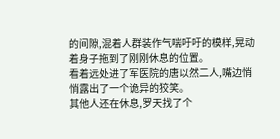的间隙,混着人群装作气喘吁吁的模样,晃动着身子拖到了刚刚休息的位置。
看着远处进了军医院的唐以然二人,嘴边悄悄露出了一个诡异的狡笑。
其他人还在休息,罗天找了个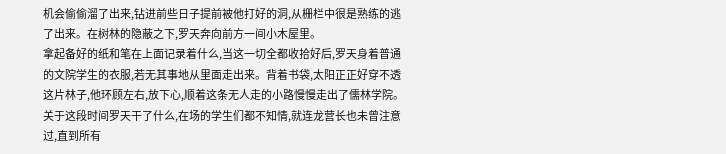机会偷偷溜了出来,钻进前些日子提前被他打好的洞,从栅栏中很是熟练的逃了出来。在树林的隐蔽之下,罗天奔向前方一间小木屋里。
拿起备好的纸和笔在上面记录着什么,当这一切全都收拾好后,罗天身着普通的文院学生的衣服,若无其事地从里面走出来。背着书袋,太阳正正好穿不透这片林子,他环顾左右,放下心,顺着这条无人走的小路慢慢走出了儒林学院。
关于这段时间罗天干了什么,在场的学生们都不知情,就连龙营长也未曾注意过,直到所有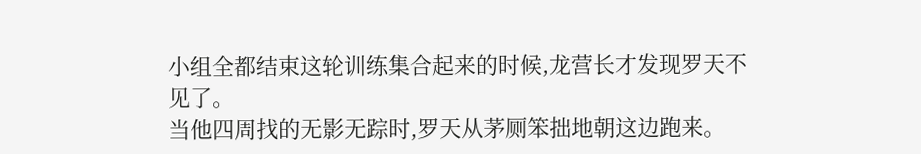小组全都结束这轮训练集合起来的时候,龙营长才发现罗天不见了。
当他四周找的无影无踪时,罗天从茅厕笨拙地朝这边跑来。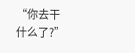“你去干什么了?”